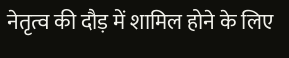नेतृत्व की दौड़ में शामिल होने के लिए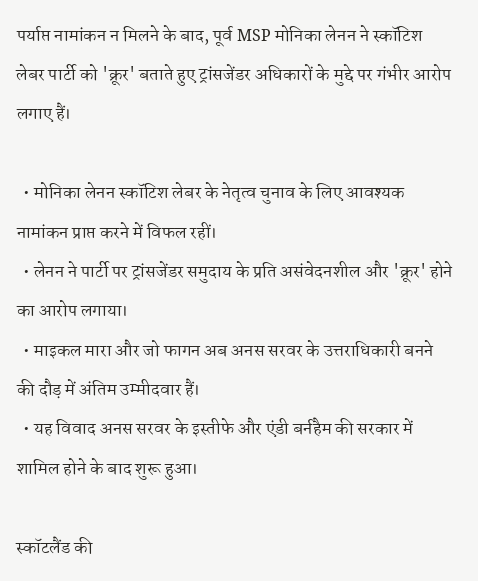पर्याप्त नामांकन न मिलने के बाद, पूर्व MSP मोनिका लेनन ने स्कॉटिश लेबर पार्टी को 'क्रूर' बताते हुए ट्रांसजेंडर अधिकारों के मुद्दे पर गंभीर आरोप लगाए हैं।

  • मोनिका लेनन स्कॉटिश लेबर के नेतृत्व चुनाव के लिए आवश्यक नामांकन प्राप्त करने में विफल रहीं।
  • लेनन ने पार्टी पर ट्रांसजेंडर समुदाय के प्रति असंवेदनशील और 'क्रूर' होने का आरोप लगाया।
  • माइकल मारा और जो फागन अब अनस सरवर के उत्तराधिकारी बनने की दौड़ में अंतिम उम्मीदवार हैं।
  • यह विवाद अनस सरवर के इस्तीफे और एंडी बर्नहैम की सरकार में शामिल होने के बाद शुरू हुआ।

स्कॉटलैंड की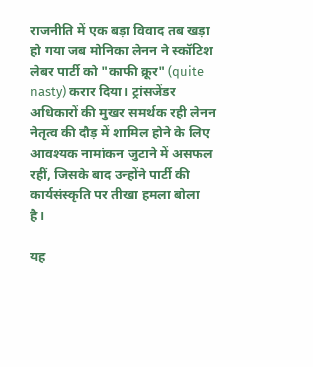राजनीति में एक बड़ा विवाद तब खड़ा हो गया जब मोनिका लेनन ने स्कॉटिश लेबर पार्टी को "काफी क्रूर" (quite nasty) करार दिया। ट्रांसजेंडर अधिकारों की मुखर समर्थक रही लेनन नेतृत्व की दौड़ में शामिल होने के लिए आवश्यक नामांकन जुटाने में असफल रहीं, जिसके बाद उन्होंने पार्टी की कार्यसंस्कृति पर तीखा हमला बोला है।

यह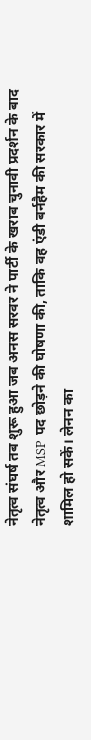नेतृत्व संघर्ष तब शुरू हुआ जब अनस सरवर ने पार्टी के खराब चुनावी प्रदर्शन के बाद नेतृत्व और MSP पद छोड़ने की घोषणा की, ताकि वह एंडी बर्नहैम की सरकार में शामिल हो सकें। लेनन का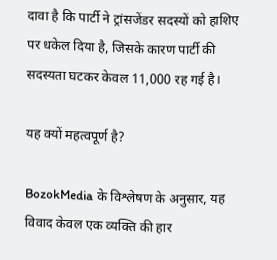दावा है कि पार्टी ने ट्रांसजेंडर सदस्यों को हाशिए पर धकेल दिया है, जिसके कारण पार्टी की सदस्यता घटकर केवल 11,000 रह गई है।

यह क्यों महत्वपूर्ण है?

BozokMedia के विश्लेषण के अनुसार, यह विवाद केवल एक व्यक्ति की हार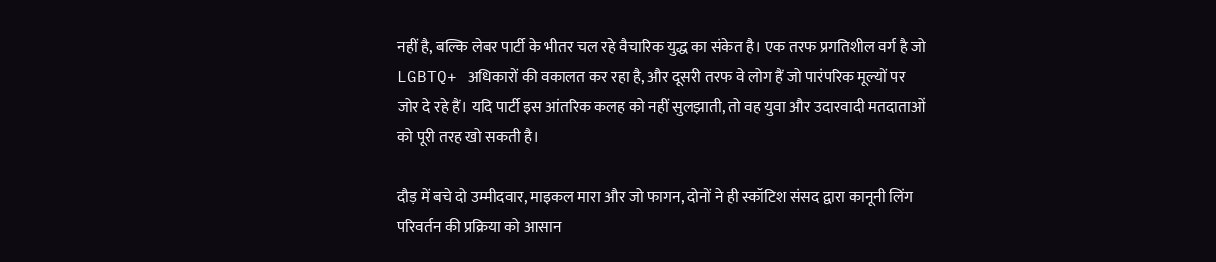नहीं है, बल्कि लेबर पार्टी के भीतर चल रहे वैचारिक युद्ध का संकेत है। एक तरफ प्रगतिशील वर्ग है जो LGBTQ+ अधिकारों की वकालत कर रहा है, और दूसरी तरफ वे लोग हैं जो पारंपरिक मूल्यों पर जोर दे रहे हैं। यदि पार्टी इस आंतरिक कलह को नहीं सुलझाती, तो वह युवा और उदारवादी मतदाताओं को पूरी तरह खो सकती है।

दौड़ में बचे दो उम्मीदवार, माइकल मारा और जो फागन, दोनों ने ही स्कॉटिश संसद द्वारा कानूनी लिंग परिवर्तन की प्रक्रिया को आसान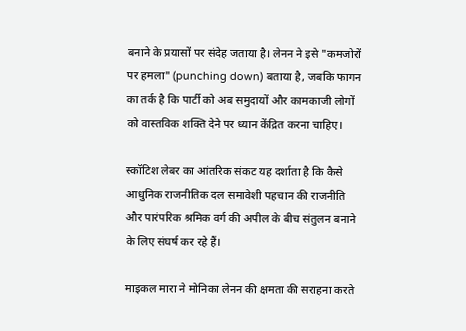बनाने के प्रयासों पर संदेह जताया है। लेनन ने इसे "कमजोरों पर हमला" (punching down) बताया है, जबकि फागन का तर्क है कि पार्टी को अब समुदायों और कामकाजी लोगों को वास्तविक शक्ति देने पर ध्यान केंद्रित करना चाहिए।

स्कॉटिश लेबर का आंतरिक संकट यह दर्शाता है कि कैसे आधुनिक राजनीतिक दल समावेशी पहचान की राजनीति और पारंपरिक श्रमिक वर्ग की अपील के बीच संतुलन बनाने के लिए संघर्ष कर रहे हैं।

माइकल मारा ने मोनिका लेनन की क्षमता की सराहना करते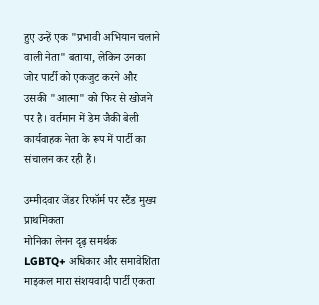हुए उन्हें एक "प्रभावी अभियान चलाने वाली नेता" बताया, लेकिन उनका जोर पार्टी को एकजुट करने और उसकी "आत्मा" को फिर से खोजने पर है। वर्तमान में डेम जैकी बेली कार्यवाहक नेता के रूप में पार्टी का संचालन कर रही हैं।

उम्मीदवार जेंडर रिफॉर्म पर स्टैंड मुख्य प्राथमिकता
मोनिका लेनन दृढ़ समर्थक LGBTQ+ अधिकार और समावेशिता
माइकल मारा संशयवादी पार्टी एकता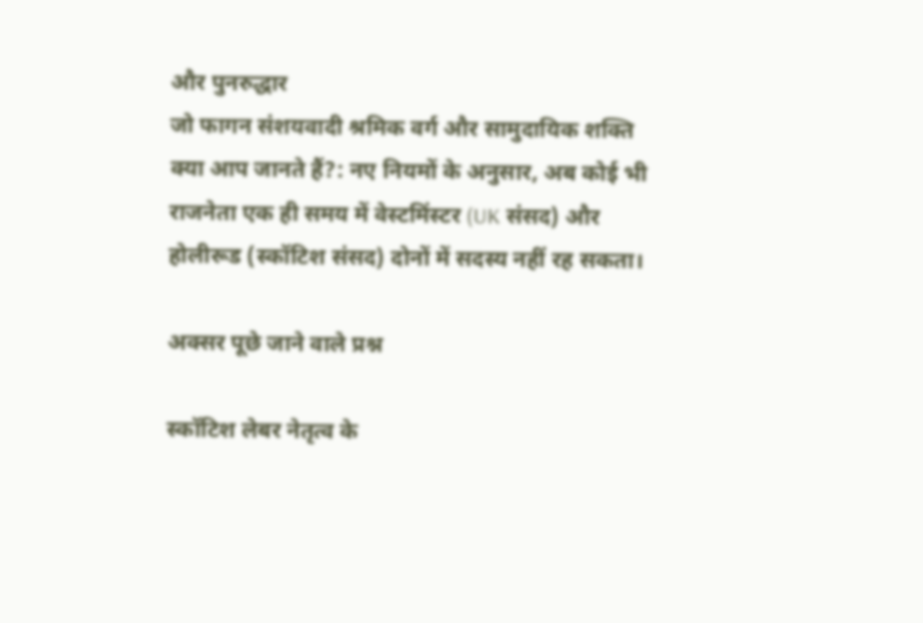और पुनरुद्धार
जो फागन संशयवादी श्रमिक वर्ग और सामुदायिक शक्ति
क्या आप जानते हैं?: नए नियमों के अनुसार, अब कोई भी राजनेता एक ही समय में वेस्टमिंस्टर (UK संसद) और होलीरूड (स्कॉटिश संसद) दोनों में सदस्य नहीं रह सकता।

अक्सर पूछे जाने वाले प्रश्न

स्कॉटिश लेबर नेतृत्व के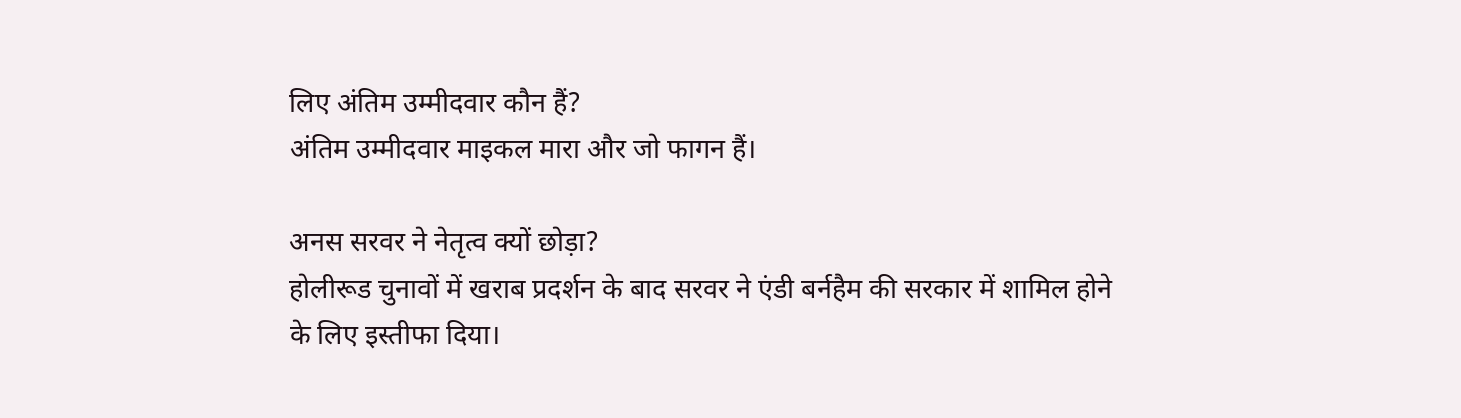लिए अंतिम उम्मीदवार कौन हैं?
अंतिम उम्मीदवार माइकल मारा और जो फागन हैं।

अनस सरवर ने नेतृत्व क्यों छोड़ा?
होलीरूड चुनावों में खराब प्रदर्शन के बाद सरवर ने एंडी बर्नहैम की सरकार में शामिल होने के लिए इस्तीफा दिया।